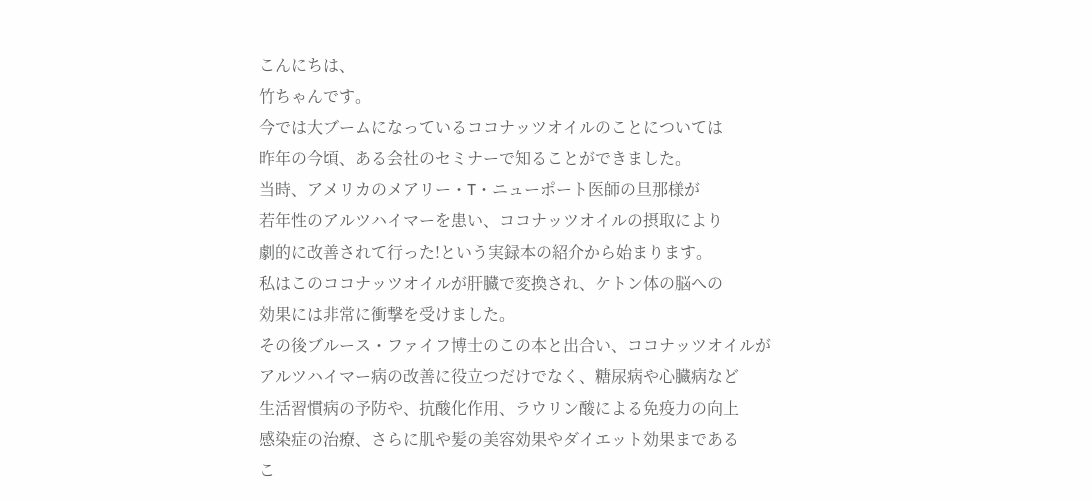こんにちは、
竹ちゃんです。
今では大ブームになっているココナッツオイルのことについては
昨年の今頃、ある会社のセミナーで知ることができました。
当時、アメリカのメアリー・T・ニューポート医師の旦那様が
若年性のアルツハイマーを患い、ココナッツオイルの摂取により
劇的に改善されて行った!という実録本の紹介から始まります。
私はこのココナッツオイルが肝臓で変換され、ケトン体の脳への
効果には非常に衝撃を受けました。
その後ブルース・ファイフ博士のこの本と出合い、ココナッツオイルが
アルツハイマー病の改善に役立つだけでなく、糖尿病や心臓病など
生活習慣病の予防や、抗酸化作用、ラウリン酸による免疫力の向上
感染症の治療、さらに肌や髪の美容効果やダイエット効果まである
こ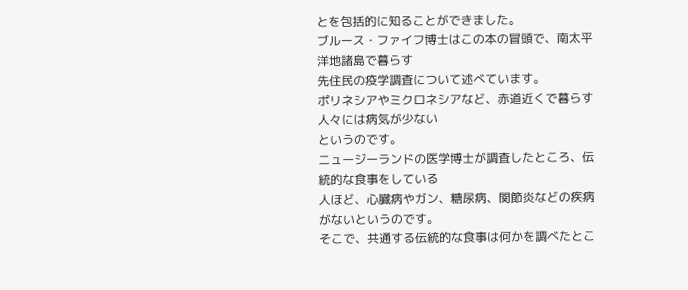とを包括的に知ることができました。
ブルース・ファイフ博士はこの本の冒頭で、南太平洋地諸島で暮らす
先住民の疫学調査について述べています。
ポリネシアやミクロネシアなど、赤道近くで暮らす人々には病気が少ない
というのです。
ニュージーランドの医学博士が調査したところ、伝統的な食事をしている
人ほど、心臓病やガン、糖尿病、関節炎などの疾病がないというのです。
そこで、共通する伝統的な食事は何かを調べたとこ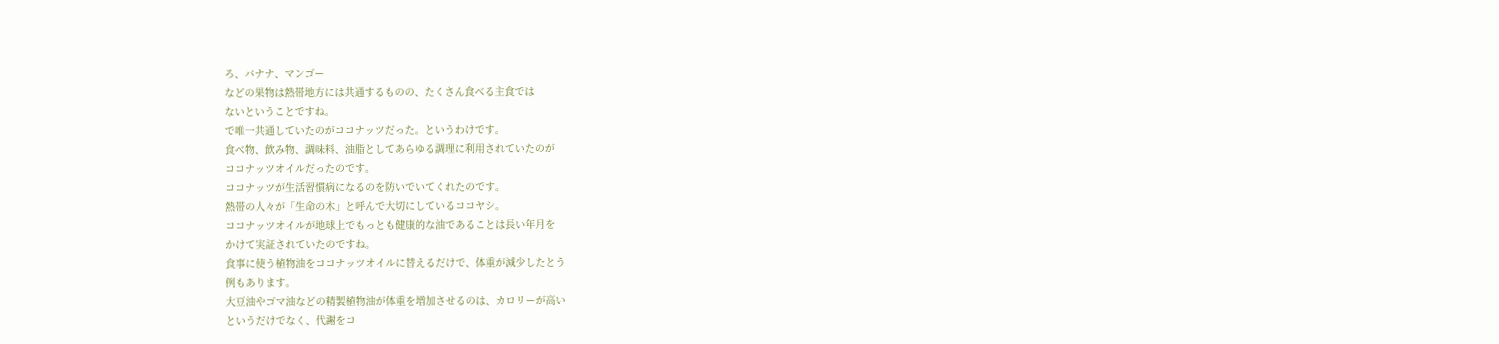ろ、バナナ、マンゴー
などの果物は熱帯地方には共通するものの、たくさん食べる主食では
ないということですね。
で唯一共通していたのがココナッツだった。というわけです。
食べ物、飲み物、調味料、油脂としてあらゆる調理に利用されていたのが
ココナッツオイルだったのです。
ココナッツが生活習慣病になるのを防いでいてくれたのです。
熱帯の人々が「生命の木」と呼んで大切にしているココヤシ。
ココナッツオイルが地球上でもっとも健康的な油であることは長い年月を
かけて実証されていたのですね。
食事に使う植物油をココナッツオイルに替えるだけで、体重が減少したとう
例もあります。
大豆油やゴマ油などの精製植物油が体重を増加させるのは、カロリーが高い
というだけでなく、代謝をコ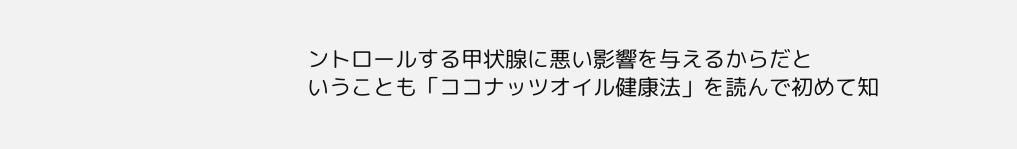ントロールする甲状腺に悪い影響を与えるからだと
いうことも「ココナッツオイル健康法」を読んで初めて知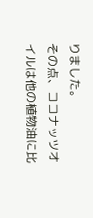りました。
その点、ココナッツオイルは他の植物油に比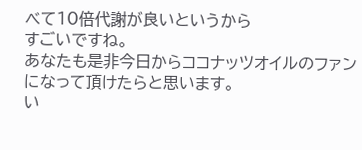べて10倍代謝が良いというから
すごいですね。
あなたも是非今日からココナッツオイルのファンになって頂けたらと思います。
い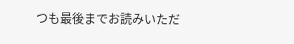つも最後までお読みいただ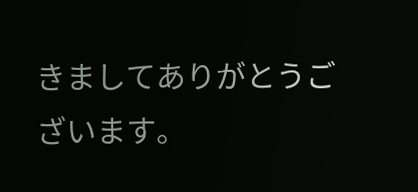きましてありがとうございます。